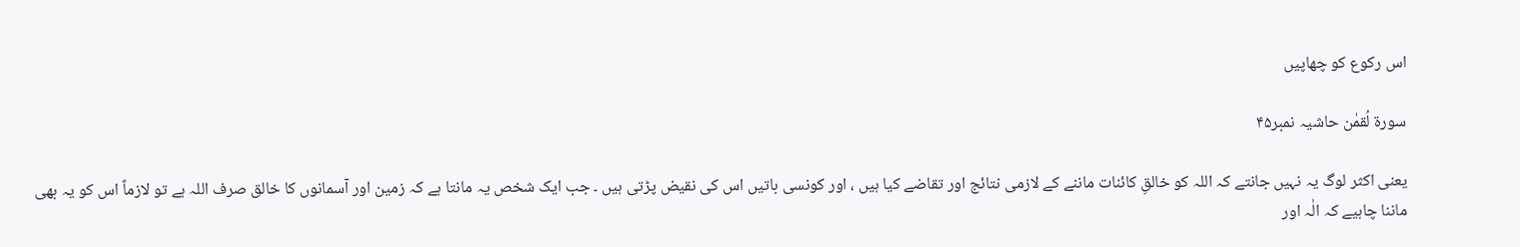اس رکوع کو چھاپیں

سورة لُقمٰن حاشیہ نمبر۴۵

یعنی اکثر لوگ یہ نہیں جانتے کہ اللہ کو خالقِ کائنات ماننے کے لازمی نتائج اور تقاضے کیا ہیں ، اور کونسی باتیں اس کی نقیض پڑتی ہیں ۔ جب ایک شخص یہ مانتا ہے کہ زمین اور آسمانوں کا خالق صرف اللہ ہے تو لازماً اس کو یہ بھی ماننا چاہیے کہ الٰہ اور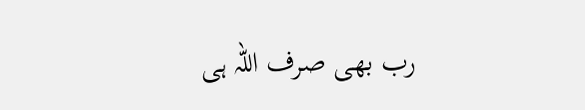رب بھی صرف اللہ ہی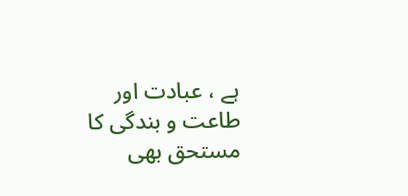ہے ، عبادت اور طاعت و بندگی کا مستحق بھی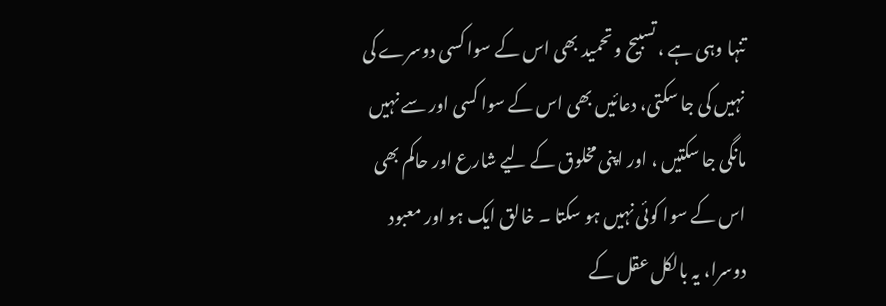تنہا وہی ہے ، تسبیح و تحمید بھی اس کے سوا کسی دوسرے کی نہیں کی جا سکتی، دعائیں بھی اس کے سوا کسی اور سے نہیں مانگی جا سکتیں ، اور اپنی مخلوق کے لیے شارع اور حاکم بھی اس کے سوا کوئی نہیں ہو سکتا ۔ خالق ایک ہو اور معبود دوسرا، یہ بالکل عقل کے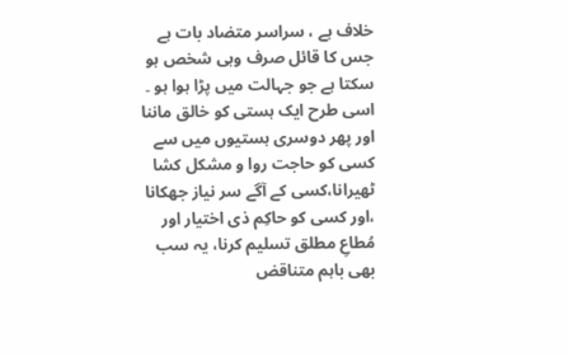خلاف ہے ، سراسر متضاد بات ہے جس کا قائل صرف وہی شخص ہو سکتا ہے جو جہالت میں پڑا ہوا ہو ۔ اسی طرح ایک ہستی کو خالق ماننا اور پھر دوسری ہستیوں میں سے کسی کو حاجت روا و مشکل کشا ٹھیرانا،کسی کے آگے سر نیاز جھکانا ،اور کسی کو حاکِم ذی اختیار اور مُطاعِ مطلق تسلیم کرنا، یہ سب بھی باہم متناقض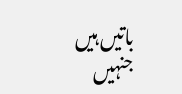باتیں ہیں جنہیں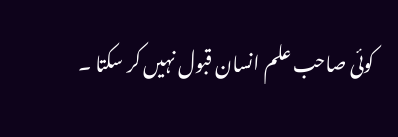کوئی صاحب علم انسان قبول نہیں کر سکتا ۔